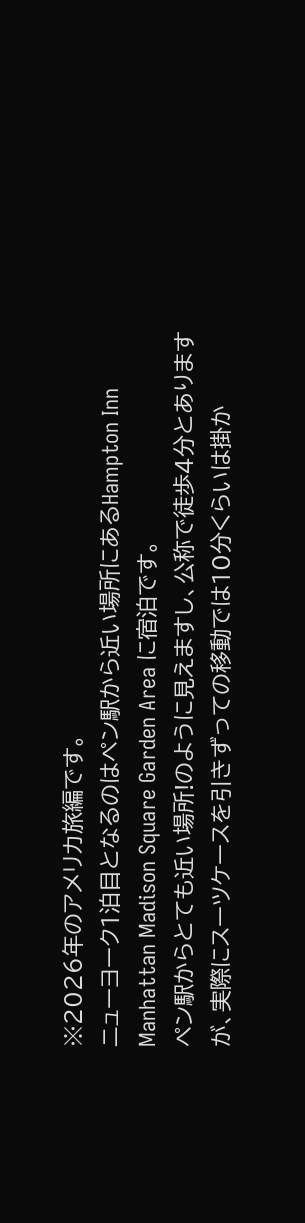※2026年のアメリカ旅編です。
ニューヨーク1泊目となるのはペン駅から近い場所にあるHampton Inn Manhattan Madison Square Garden Area に宿泊です。
ペン駅からとても近い場所!のように見えますし、公称で徒歩4分とありますが、実際にスーツケースを引きずっての移動では10分くらいは掛か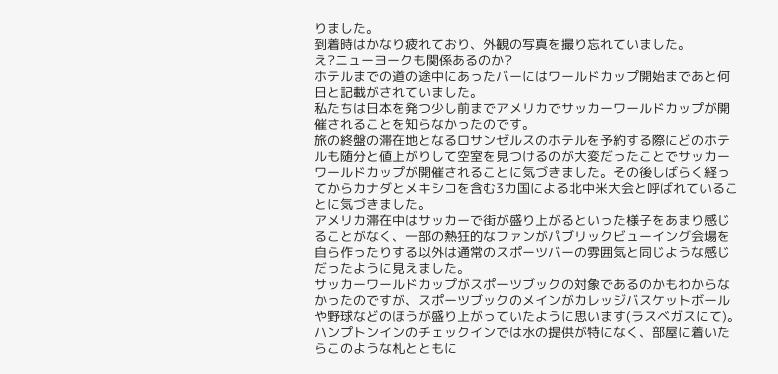りました。
到着時はかなり疲れており、外観の写真を撮り忘れていました。
え?ニューヨークも関係あるのか?
ホテルまでの道の途中にあったバーにはワールドカップ開始まであと何日と記載がされていました。
私たちは日本を発つ少し前までアメリカでサッカーワールドカップが開催されることを知らなかったのです。
旅の終盤の滞在地となるロサンゼルスのホテルを予約する際にどのホテルも随分と値上がりして空室を見つけるのが大変だったことでサッカーワールドカップが開催されることに気づきました。その後しばらく経ってからカナダとメキシコを含む3カ国による北中米大会と呼ばれていることに気づきました。
アメリカ滞在中はサッカーで街が盛り上がるといった様子をあまり感じることがなく、一部の熱狂的なファンがパブリックビューイング会場を自ら作ったりする以外は通常のスポーツバーの雰囲気と同じような感じだったように見えました。
サッカーワールドカップがスポーツブックの対象であるのかもわからなかったのですが、スポーツブックのメインがカレッジバスケットボールや野球などのほうが盛り上がっていたように思います(ラスベガスにて)。
ハンプトンインのチェックインでは水の提供が特になく、部屋に着いたらこのような札とともに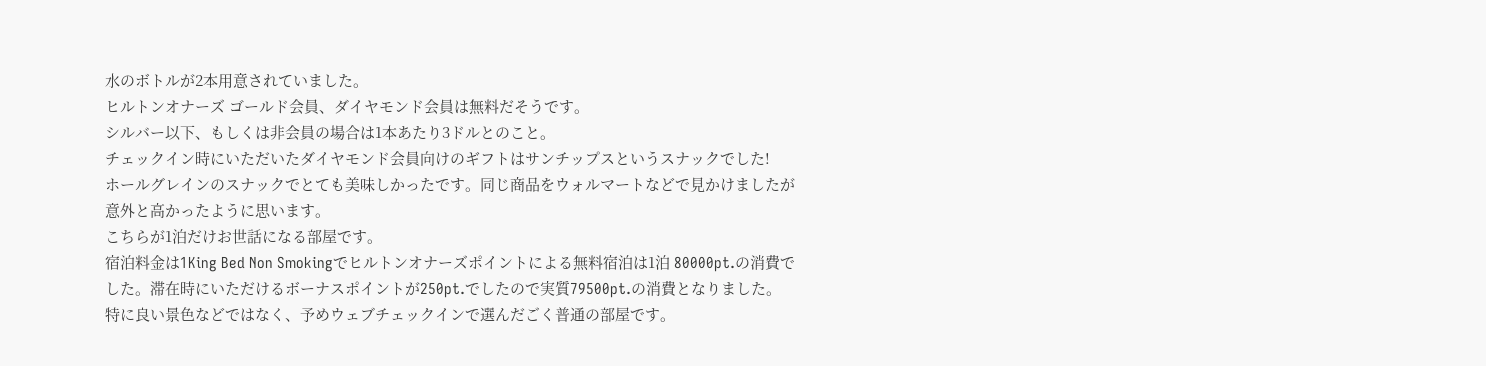水のボトルが2本用意されていました。
ヒルトンオナーズ ゴールド会員、ダイヤモンド会員は無料だそうです。
シルバー以下、もしくは非会員の場合は1本あたり3ドルとのこと。
チェックイン時にいただいたダイヤモンド会員向けのギフトはサンチップスというスナックでした!
ホールグレインのスナックでとても美味しかったです。同じ商品をウォルマートなどで見かけましたが意外と高かったように思います。
こちらが1泊だけお世話になる部屋です。
宿泊料金は1King Bed Non Smokingでヒルトンオナーズポイントによる無料宿泊は1泊 80000pt.の消費でした。滞在時にいただけるボーナスポイントが250pt.でしたので実質79500pt.の消費となりました。
特に良い景色などではなく、予めウェブチェックインで選んだごく普通の部屋です。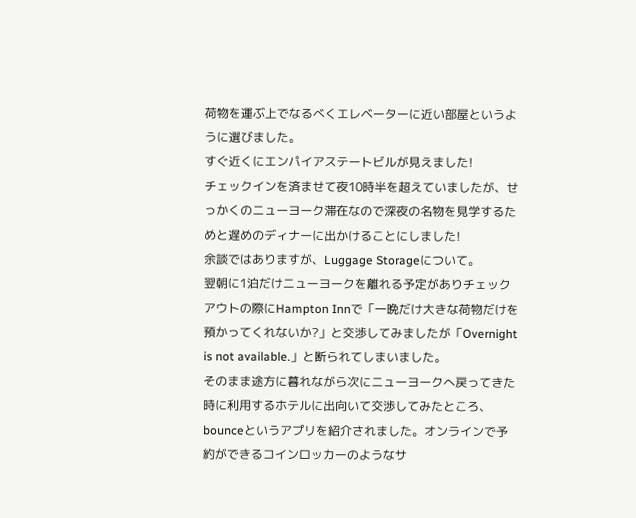荷物を運ぶ上でなるべくエレベーターに近い部屋というように選びました。
すぐ近くにエンパイアステートビルが見えました!
チェックインを済ませて夜10時半を超えていましたが、せっかくのニューヨーク滞在なので深夜の名物を見学するためと遅めのディナーに出かけることにしました!
余談ではありますが、Luggage Storageについて。
翌朝に1泊だけニューヨークを離れる予定がありチェックアウトの際にHampton Innで「一晩だけ大きな荷物だけを預かってくれないか?」と交渉してみましたが「Overnight is not available.」と断られてしまいました。
そのまま途方に暮れながら次にニューヨークへ戻ってきた時に利用するホテルに出向いて交渉してみたところ、bounceというアプリを紹介されました。オンラインで予約ができるコインロッカーのようなサ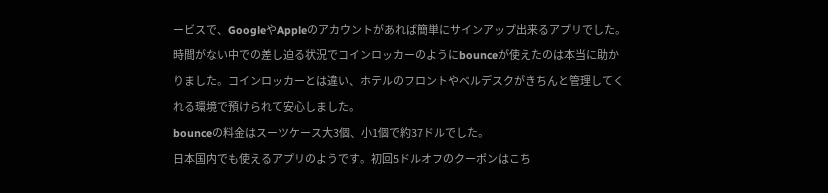ービスで、GoogleやAppleのアカウントがあれば簡単にサインアップ出来るアプリでした。時間がない中での差し迫る状況でコインロッカーのようにbounceが使えたのは本当に助かりました。コインロッカーとは違い、ホテルのフロントやベルデスクがきちんと管理してくれる環境で預けられて安心しました。
bounceの料金はスーツケース大3個、小1個で約37ドルでした。
日本国内でも使えるアプリのようです。初回5ドルオフのクーポンはこち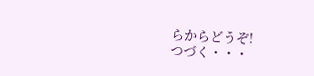らからどうぞ!
つづく・・・